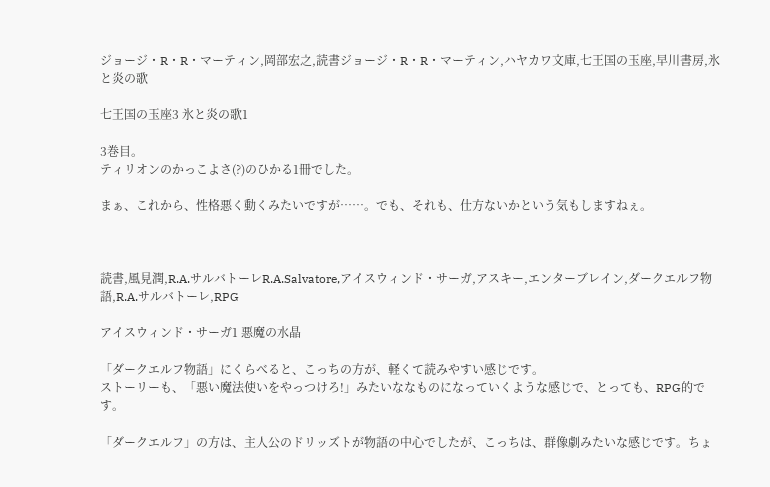ジョージ・R・R・マーティン,岡部宏之,読書ジョージ・R・R・マーティン,ハヤカワ文庫,七王国の玉座,早川書房,氷と炎の歌

七王国の玉座3 氷と炎の歌1

3巻目。
ティリオンのかっこよさ(?)のひかる1冊でした。

まぁ、これから、性格悪く動くみたいですが……。でも、それも、仕方ないかという気もしますねぇ。



読書,風見潤,R.A.サルバトーレR.A.Salvatore,アイスウィンド・サーガ,アスキー,エンターブレイン,ダークエルフ物語,R.A.サルバトーレ,RPG

アイスウィンド・サーガ1 悪魔の水晶

「ダークエルフ物語」にくらべると、こっちの方が、軽くて読みやすい感じです。
ストーリーも、「悪い魔法使いをやっつけろ!」みたいななものになっていくような感じで、とっても、RPG的です。

「ダークエルフ」の方は、主人公のドリッズトが物語の中心でしたが、こっちは、群像劇みたいな感じです。ちょ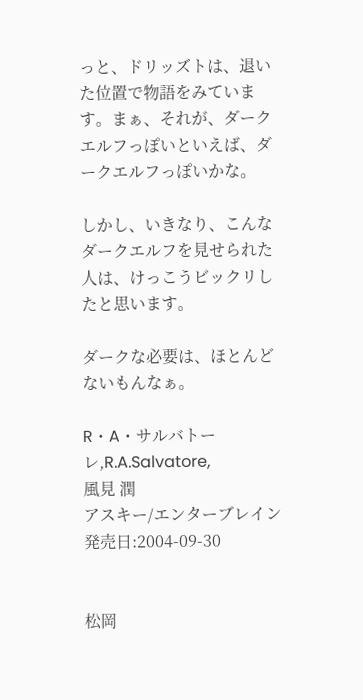っと、ドリッズトは、退いた位置で物語をみています。まぁ、それが、ダークエルフっぽいといえば、ダークエルフっぽいかな。

しかし、いきなり、こんなダークエルフを見せられた人は、けっこうビックリしたと思います。

ダークな必要は、ほとんどないもんなぁ。

R・A・サルバトーレ,R.A.Salvatore,
風見 潤
アスキー/エンターブレイン
発売日:2004-09-30


松岡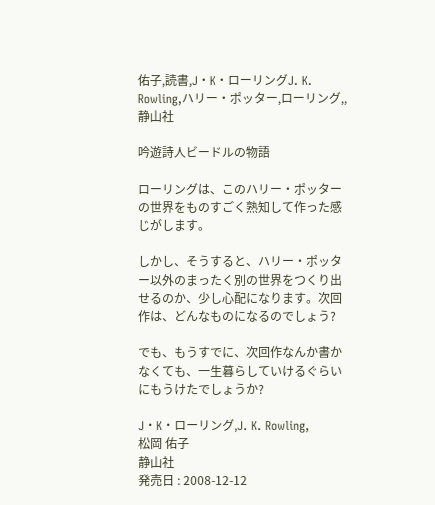佑子,読書,J・K・ローリングJ. K. Rowling,ハリー・ポッター,ローリング,,静山社

吟遊詩人ビードルの物語

ローリングは、このハリー・ポッターの世界をものすごく熟知して作った感じがします。

しかし、そうすると、ハリー・ポッター以外のまったく別の世界をつくり出せるのか、少し心配になります。次回作は、どんなものになるのでしょう?

でも、もうすでに、次回作なんか書かなくても、一生暮らしていけるぐらいにもうけたでしょうか?

J・K・ローリング,J. K. Rowling,
松岡 佑子
静山社
発売日 : 2008-12-12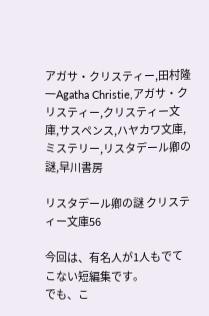アガサ・クリスティー,田村隆一Agatha Christie,アガサ・クリスティー,クリスティー文庫,サスペンス,ハヤカワ文庫,ミステリー,リスタデール卿の謎,早川書房

リスタデール卿の謎 クリスティー文庫56

今回は、有名人が1人もでてこない短編集です。
でも、こ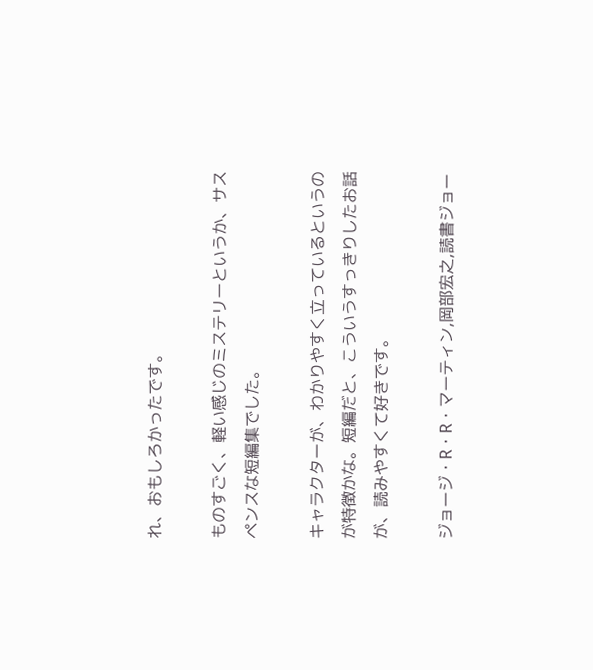れ、おもしろかったです。

ものすごく、軽い感じのミステリーというか、サスペンスな短編集でした。

キャラクターが、わかりやすく立っているというのが特徴かな。短編だと、こういうすっきりしたお話が、読みやすくて好きです。

ジョージ・R・R・マーティン,岡部宏之,読書ジョー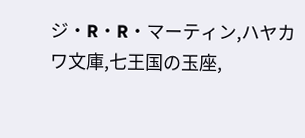ジ・R・R・マーティン,ハヤカワ文庫,七王国の玉座,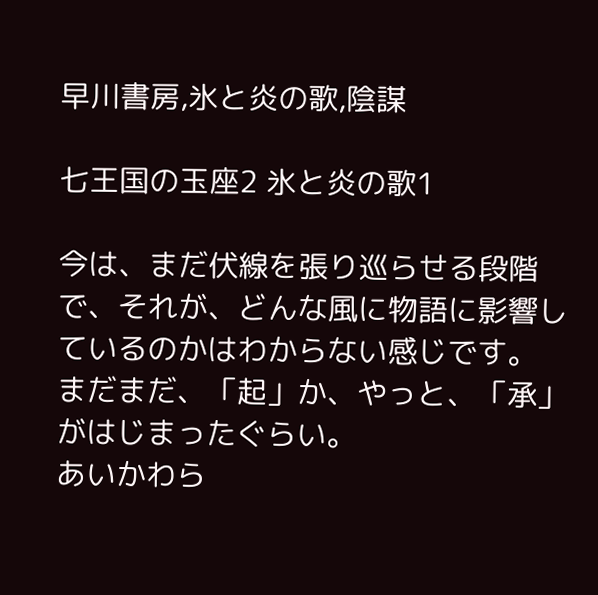早川書房,氷と炎の歌,陰謀

七王国の玉座2 氷と炎の歌1

今は、まだ伏線を張り巡らせる段階で、それが、どんな風に物語に影響しているのかはわからない感じです。
まだまだ、「起」か、やっと、「承」がはじまったぐらい。
あいかわら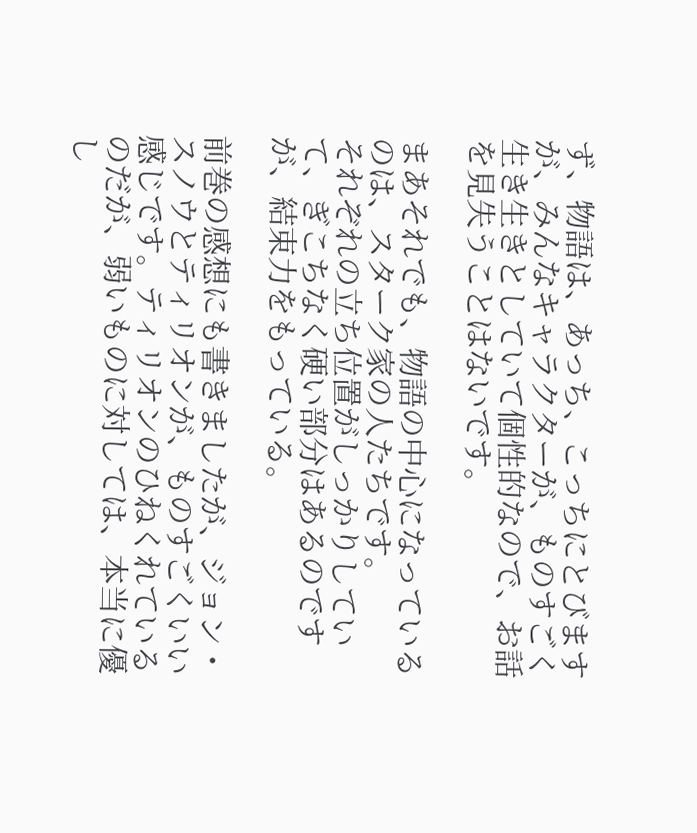ず、物語は、あっち、こっちにとびますが、みんなキャラクターが、ものすごく生き生きとしていて個性的なので、お話を見失うことはないです。

まあそれでも、物語の中心になっているのは、スターク家の人たちです。
それぞれの立ち位置がしっかりしていて、ぎこちなく硬い部分はあるのですが、結束力をもっている。

前巻の感想にも書きましたが、ジョン・スノウとティリオンが、ものすごくいい感じです。ティリオンのひねくれているのだが、弱いものに対しては、本当に優し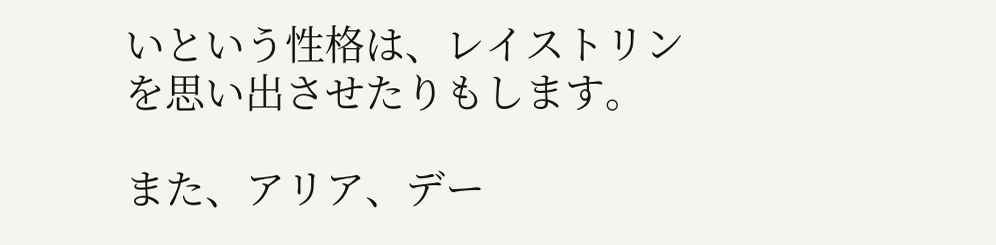いという性格は、レイストリンを思い出させたりもします。

また、アリア、デー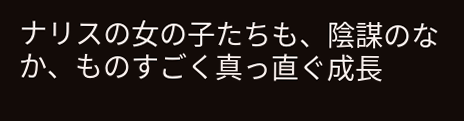ナリスの女の子たちも、陰謀のなか、ものすごく真っ直ぐ成長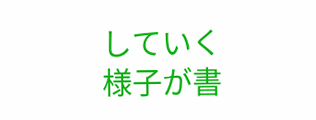していく様子が書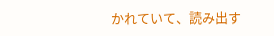かれていて、読み出す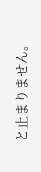と止まりません。